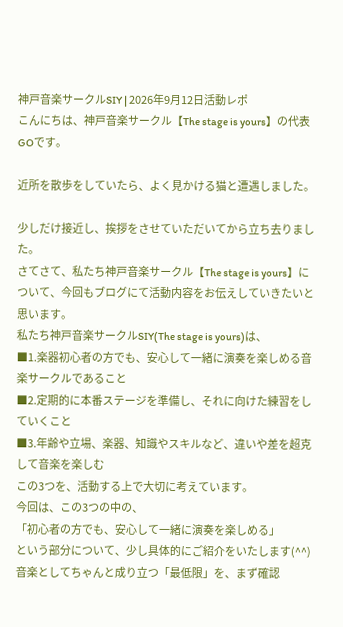神戸音楽サークルSIY | 2026年9月12日活動レポ
こんにちは、神戸音楽サークル【The stage is yours】の代表GOです。

近所を散歩をしていたら、よく見かける猫と遭遇しました。

少しだけ接近し、挨拶をさせていただいてから立ち去りました。
さてさて、私たち神戸音楽サークル【The stage is yours】について、今回もブログにて活動内容をお伝えしていきたいと思います。
私たち神戸音楽サークルSIY(The stage is yours)は、
■1.楽器初心者の方でも、安心して一緒に演奏を楽しめる音楽サークルであること
■2.定期的に本番ステージを準備し、それに向けた練習をしていくこと
■3.年齢や立場、楽器、知識やスキルなど、違いや差を超克して音楽を楽しむ
この3つを、活動する上で大切に考えています。
今回は、この3つの中の、
「初心者の方でも、安心して一緒に演奏を楽しめる」
という部分について、少し具体的にご紹介をいたします(^^)
音楽としてちゃんと成り立つ「最低限」を、まず確認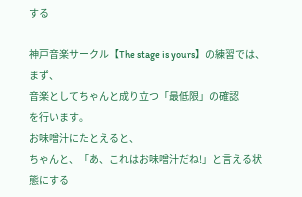する

神戸音楽サークル【The stage is yours】の練習では、まず、
音楽としてちゃんと成り立つ「最低限」の確認
を行います。
お味噌汁にたとえると、
ちゃんと、「あ、これはお味噌汁だね!」と言える状態にする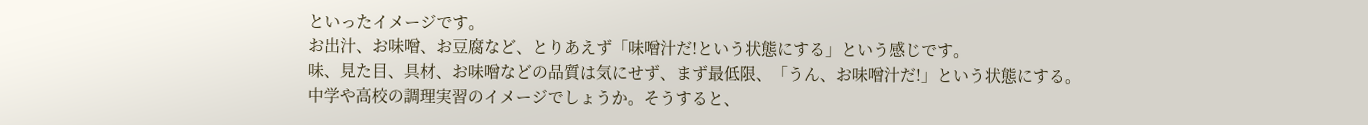といったイメージです。
お出汁、お味噌、お豆腐など、とりあえず「味噌汁だ!という状態にする」という感じです。
味、見た目、具材、お味噌などの品質は気にせず、まず最低限、「うん、お味噌汁だ!」という状態にする。
中学や高校の調理実習のイメージでしょうか。そうすると、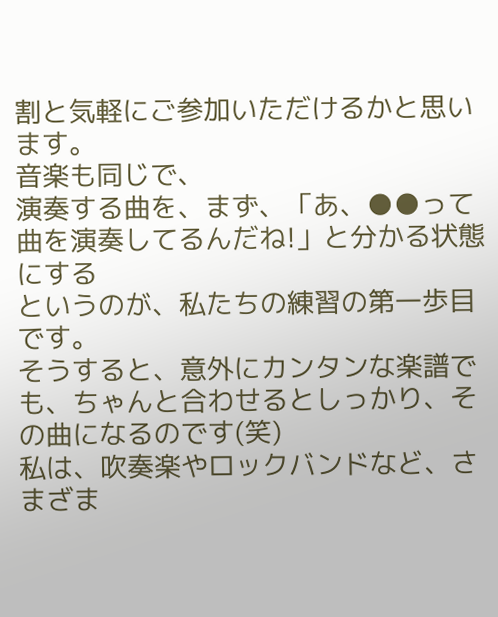割と気軽にご参加いただけるかと思います。
音楽も同じで、
演奏する曲を、まず、「あ、●●って曲を演奏してるんだね!」と分かる状態にする
というのが、私たちの練習の第一歩目です。
そうすると、意外にカンタンな楽譜でも、ちゃんと合わせるとしっかり、その曲になるのです(笑)
私は、吹奏楽やロックバンドなど、さまざま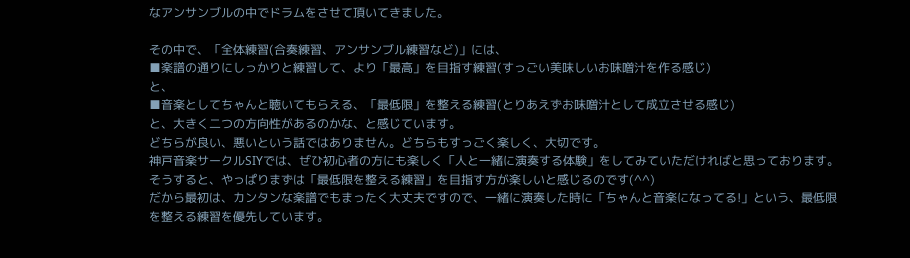なアンサンブルの中でドラムをさせて頂いてきました。

その中で、「全体練習(合奏練習、アンサンブル練習など)」には、
■楽譜の通りにしっかりと練習して、より「最高」を目指す練習(すっごい美味しいお味噌汁を作る感じ)
と、
■音楽としてちゃんと聴いてもらえる、「最低限」を整える練習(とりあえずお味噌汁として成立させる感じ)
と、大きく二つの方向性があるのかな、と感じています。
どちらが良い、悪いという話ではありません。どちらもすっごく楽しく、大切です。
神戸音楽サークルSIYでは、ぜひ初心者の方にも楽しく「人と一緒に演奏する体験」をしてみていただければと思っております。
そうすると、やっぱりまずは「最低限を整える練習」を目指す方が楽しいと感じるのです(^^)
だから最初は、カンタンな楽譜でもまったく大丈夫ですので、一緒に演奏した時に「ちゃんと音楽になってる!」という、最低限を整える練習を優先しています。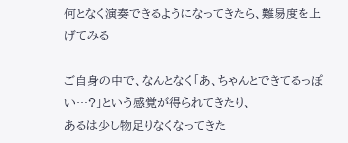何となく演奏できるようになってきたら、難易度を上げてみる

ご自身の中で、なんとなく「あ、ちゃんとできてるっぽい…?」という感覚が得られてきたり、
あるは少し物足りなくなってきた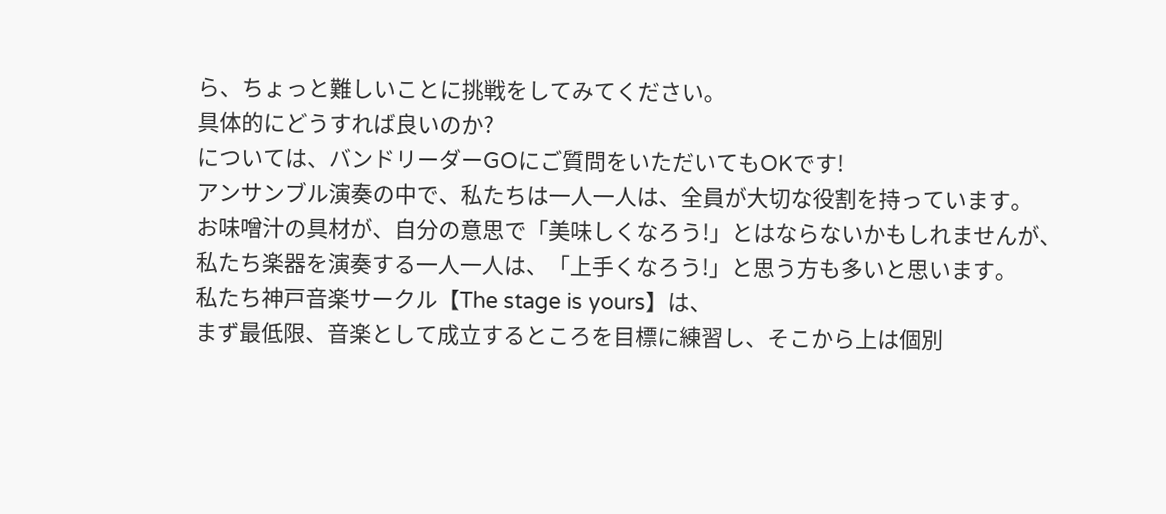ら、ちょっと難しいことに挑戦をしてみてください。
具体的にどうすれば良いのか?
については、バンドリーダーGOにご質問をいただいてもOKです!
アンサンブル演奏の中で、私たちは一人一人は、全員が大切な役割を持っています。
お味噌汁の具材が、自分の意思で「美味しくなろう!」とはならないかもしれませんが、
私たち楽器を演奏する一人一人は、「上手くなろう!」と思う方も多いと思います。
私たち神戸音楽サークル【The stage is yours】は、
まず最低限、音楽として成立するところを目標に練習し、そこから上は個別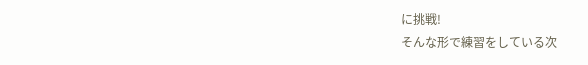に挑戦!
そんな形で練習をしている次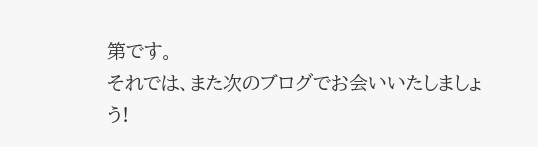第です。
それでは、また次のブログでお会いいたしましょう!